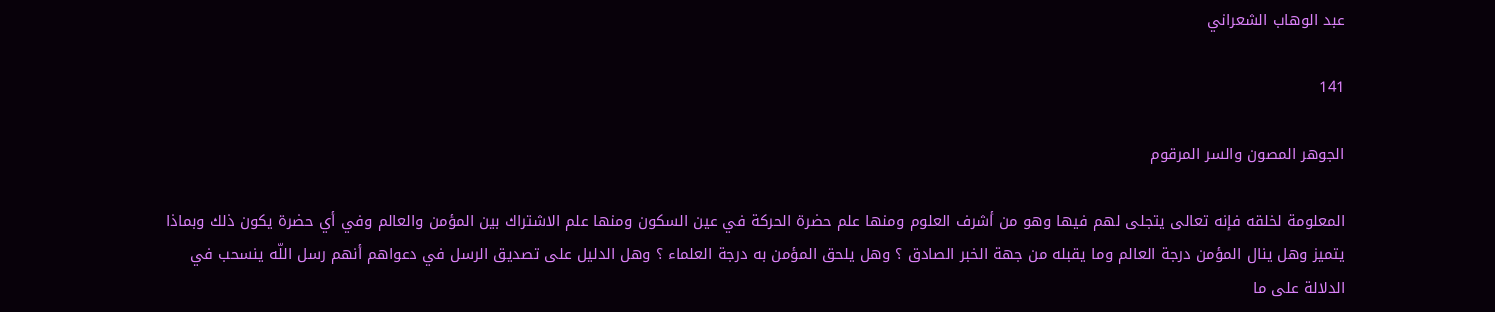عبد الوهاب الشعراني

141

الجوهر المصون والسر المرقوم

المعلومة لخلقه فإنه تعالى يتجلى لهم فيها وهو من أشرف العلوم ومنها علم حضرة الحركة في عين السكون ومنها علم الاشتراك بين المؤمن والعالم وفي أي حضرة يكون ذلك وبماذا يتميز وهل ينال المؤمن درجة العالم وما يقبله من جهة الخبر الصادق ؟ وهل يلحق المؤمن به درجة العلماء ؟ وهل الدليل على تصديق الرسل في دعواهم أنهم رسل اللّه ينسحب في الدلالة على ما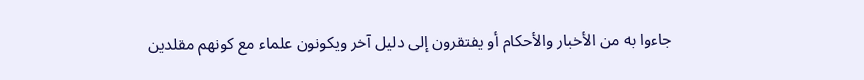جاءوا به من الأخبار والأحكام أو يفتقرون إلى دليل آخر ويكونون علماء مع كونهم مقلدين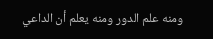ومنه علم الدور ومنه يعلم أن الداعي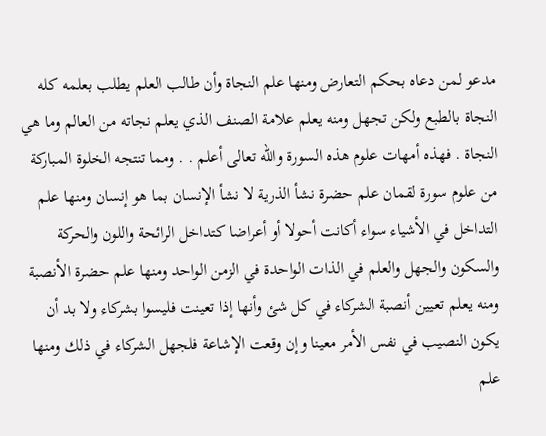مدعو لمن دعاه بحكم التعارض ومنها علم النجاة وأن طالب العلم يطلب بعلمه كله النجاة بالطبع ولكن تجهل ومنه يعلم علامة الصنف الذي يعلم نجاته من العالم وما هي النجاة . فهذه أمهات علوم هذه السورة واللّه تعالى أعلم . . ومما تنتجه الخلوة المباركة من علوم سورة لقمان علم حضرة نشأ الذرية لا نشأ الإنسان بما هو إنسان ومنها علم التداخل في الأشياء سواء أكانت أحولا أو أعراضا كتداخل الرائحة واللون والحركة والسكون والجهل والعلم في الذات الواحدة في الزمن الواحد ومنها علم حضرة الأنصبة ومنه يعلم تعيين أنصبة الشركاء في كل شئ وأنها إذا تعينت فليسوا بشركاء ولا بد أن يكون النصيب في نفس الأمر معينا وإن وقعت الإشاعة فلجهل الشركاء في ذلك ومنها علم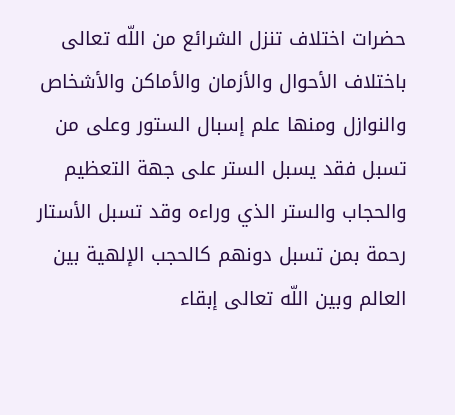حضرات اختلاف تنزل الشرائع من اللّه تعالى باختلاف الأحوال والأزمان والأماكن والأشخاص والنوازل ومنها علم إسبال الستور وعلى من تسبل فقد يسبل الستر على جهة التعظيم والحجاب والستر الذي وراءه وقد تسبل الأستار رحمة بمن تسبل دونهم كالحجب الإلهية بين العالم وبين اللّه تعالى إبقاء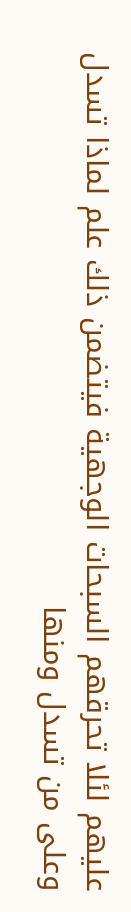عليهم لئلا تحرقهم السبحات الوجهية فيتضمن ذلك علم لماذا تسدل وعلى من تسدل ومنها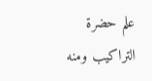علم حضرة التراكيب ومنه